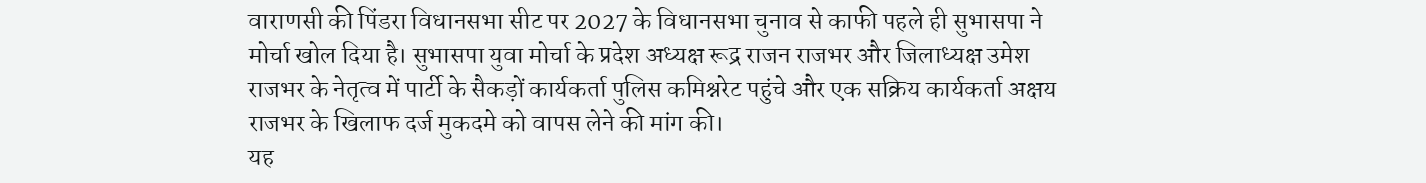वाराणसी की पिंडरा विधानसभा सीट पर 2027 के विधानसभा चुनाव से काफी पहले ही सुभासपा ने मोर्चा खोल दिया है। सुभासपा युवा मोर्चा के प्रदेश अध्यक्ष रूद्र राजन राजभर और जिलाध्यक्ष उमेश राजभर के नेतृत्व में पार्टी के सैकड़ों कार्यकर्ता पुलिस कमिश्नरेट पहुंचे और एक सक्रिय कार्यकर्ता अक्षय राजभर के खिलाफ दर्ज मुकदमे को वापस लेने की मांग की।
यह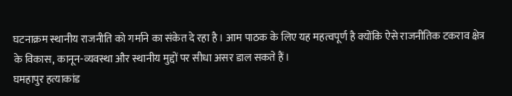घटनाक्रम स्थानीय राजनीति को गर्माने का संकेत दे रहा है। आम पाठक के लिए यह महत्वपूर्ण है क्योंकि ऐसे राजनीतिक टकराव क्षेत्र के विकास, कानून-व्यवस्था और स्थानीय मुद्दों पर सीधा असर डाल सकते हैं।
घमहापुर हत्याकांड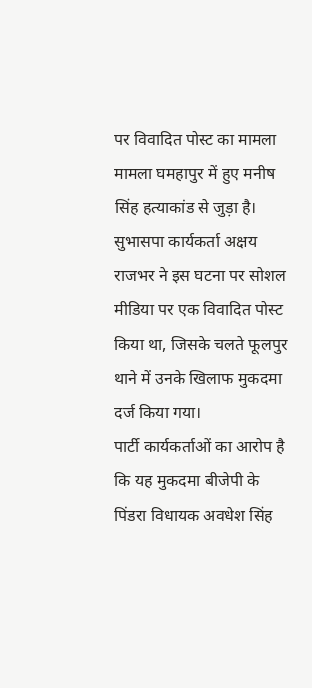पर विवादित पोस्ट का मामला
मामला घमहापुर में हुए मनीष सिंह हत्याकांड से जुड़ा है। सुभासपा कार्यकर्ता अक्षय राजभर ने इस घटना पर सोशल मीडिया पर एक विवादित पोस्ट किया था, जिसके चलते फूलपुर थाने में उनके खिलाफ मुकदमा दर्ज किया गया।
पार्टी कार्यकर्ताओं का आरोप है कि यह मुकदमा बीजेपी के पिंडरा विधायक अवधेश सिंह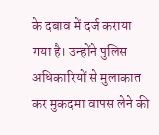के दबाव में दर्ज कराया गया है। उन्होंने पुलिस अधिकारियों से मुलाकात कर मुकदमा वापस लेने की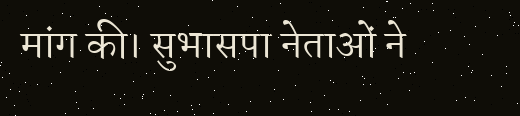मांग की। सुभासपा नेताओं ने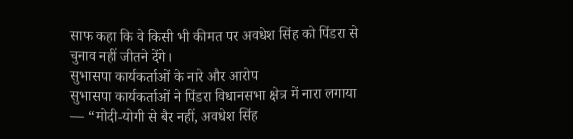साफ कहा कि वे किसी भी कीमत पर अवधेश सिंह को पिंडरा से चुनाव नहीं जीतने देंगे।
सुभासपा कार्यकर्ताओं के नारे और आरोप
सुभासपा कार्यकर्ताओं ने पिंडरा विधानसभा क्षेत्र में नारा लगाया — “मोदी-योगी से बैर नहीं, अवधेश सिंह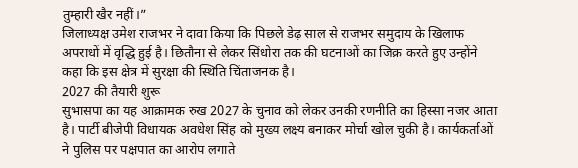तुम्हारी खैर नहीं।”
जिलाध्यक्ष उमेश राजभर ने दावा किया कि पिछले डेढ़ साल से राजभर समुदाय के खिलाफ अपराधों में वृद्धि हुई है। छितौना से लेकर सिंधोरा तक की घटनाओं का जिक्र करते हुए उन्होंने कहा कि इस क्षेत्र में सुरक्षा की स्थिति चिंताजनक है।
2027 की तैयारी शुरू
सुभासपा का यह आक्रामक रुख 2027 के चुनाव को लेकर उनकी रणनीति का हिस्सा नजर आता है। पार्टी बीजेपी विधायक अवधेश सिंह को मुख्य लक्ष्य बनाकर मोर्चा खोल चुकी है। कार्यकर्ताओं ने पुलिस पर पक्षपात का आरोप लगाते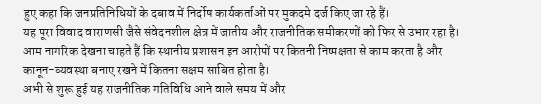हुए कहा कि जनप्रतिनिधियों के दबाव में निर्दोष कार्यकर्ताओं पर मुकदमे दर्ज किए जा रहे हैं।
यह पूरा विवाद वाराणसी जैसे संवेदनशील क्षेत्र में जातीय और राजनीतिक समीकरणों को फिर से उभार रहा है। आम नागरिक देखना चाहते हैं कि स्थानीय प्रशासन इन आरोपों पर कितनी निष्पक्षता से काम करता है और कानून-व्यवस्था बनाए रखने में कितना सक्षम साबित होता है।
अभी से शुरू हुई यह राजनीतिक गतिविधि आने वाले समय में और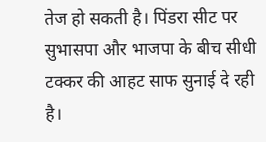तेज हो सकती है। पिंडरा सीट पर सुभासपा और भाजपा के बीच सीधी टक्कर की आहट साफ सुनाई दे रही है।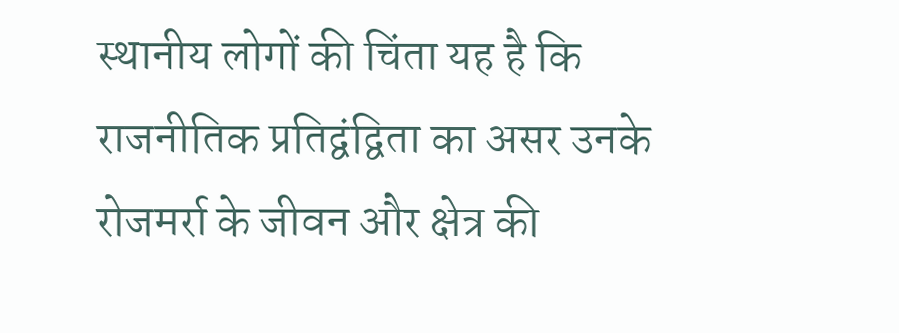स्थानीय लोगों की चिंता यह है कि राजनीतिक प्रतिद्वंद्विता का असर उनके रोजमर्रा के जीवन और क्षेत्र की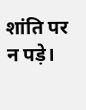शांति पर न पड़े।